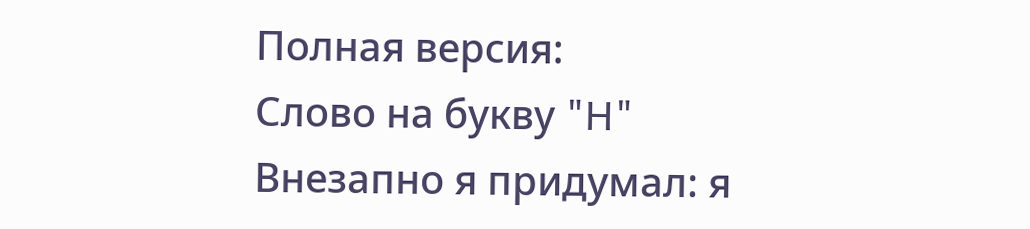Полная версия:
Слово на букву "H"
Внезапно я придумал: я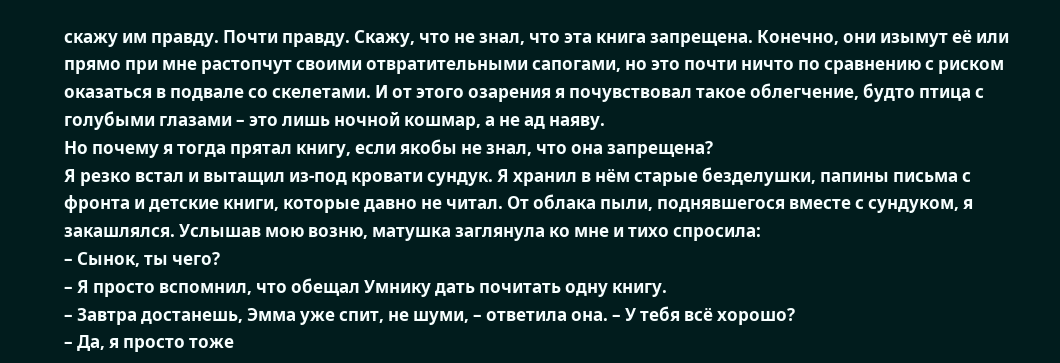скажу им правду. Почти правду. Скажу, что не знал, что эта книга запрещена. Конечно, они изымут её или прямо при мне растопчут своими отвратительными сапогами, но это почти ничто по сравнению с риском оказаться в подвале со скелетами. И от этого озарения я почувствовал такое облегчение, будто птица с голубыми глазами – это лишь ночной кошмар, а не ад наяву.
Но почему я тогда прятал книгу, если якобы не знал, что она запрещена?
Я резко встал и вытащил из-под кровати сундук. Я хранил в нём старые безделушки, папины письма с фронта и детские книги, которые давно не читал. От облака пыли, поднявшегося вместе с сундуком, я закашлялся. Услышав мою возню, матушка заглянула ко мне и тихо спросила:
– Сынок, ты чего?
– Я просто вспомнил, что обещал Умнику дать почитать одну книгу.
– Завтра достанешь, Эмма уже спит, не шуми, – ответила она. – У тебя всё хорошо?
– Да, я просто тоже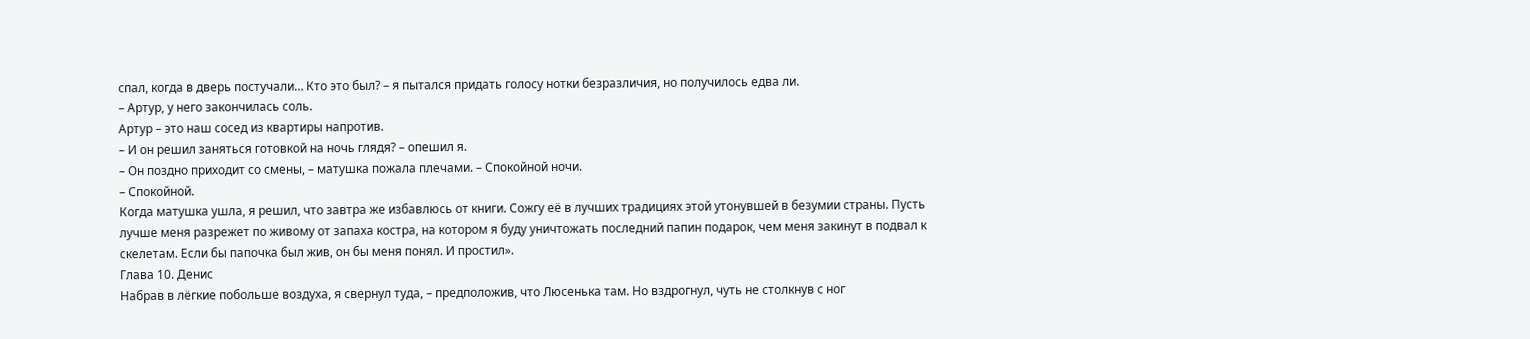спал, когда в дверь постучали… Кто это был? – я пытался придать голосу нотки безразличия, но получилось едва ли.
– Артур, у него закончилась соль.
Артур – это наш сосед из квартиры напротив.
– И он решил заняться готовкой на ночь глядя? – опешил я.
– Он поздно приходит со смены, – матушка пожала плечами. – Спокойной ночи.
– Спокойной.
Когда матушка ушла, я решил, что завтра же избавлюсь от книги. Сожгу её в лучших традициях этой утонувшей в безумии страны. Пусть лучше меня разрежет по живому от запаха костра, на котором я буду уничтожать последний папин подарок, чем меня закинут в подвал к скелетам. Если бы папочка был жив, он бы меня понял. И простил».
Глава 10. Денис
Набрав в лёгкие побольше воздуха, я свернул туда, – предположив, что Люсенька там. Но вздрогнул, чуть не столкнув с ног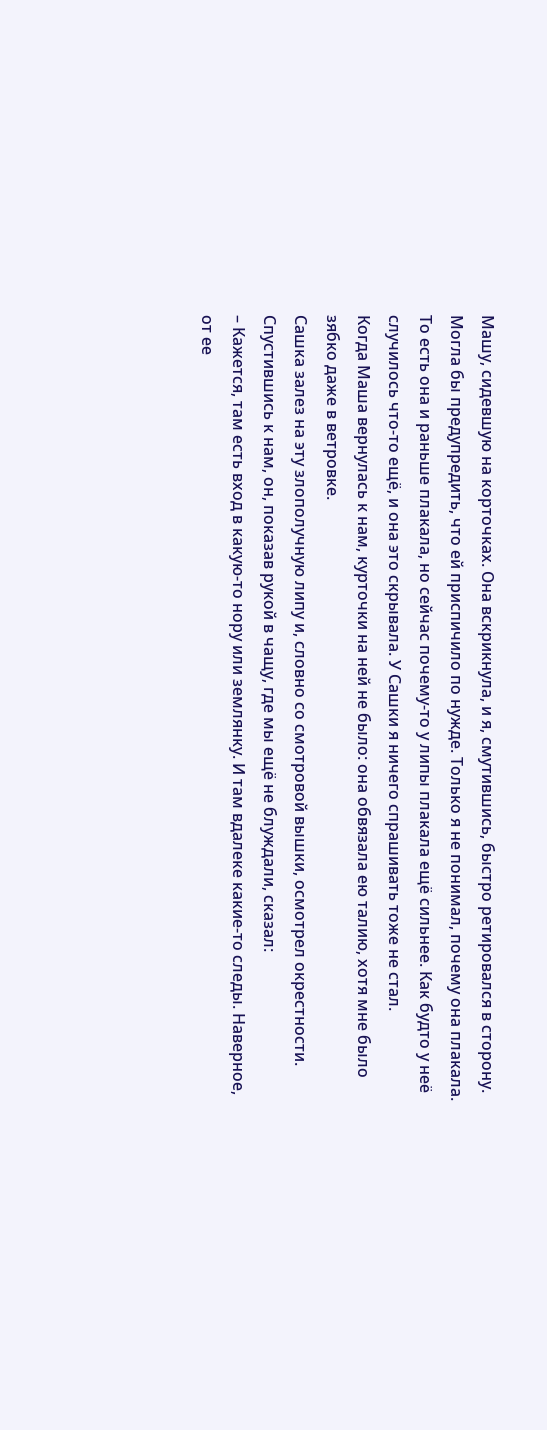Машу, сидевшую на корточках. Она вскрикнула, и я, смутившись, быстро ретировался в сторону. Могла бы предупредить, что ей приспичило по нужде. Только я не понимал, почему она плакала. То есть она и раньше плакала, но сейчас почему-то у липы плакала ещё сильнее. Как будто у неё случилось что-то ещё, и она это скрывала. У Сашки я ничего спрашивать тоже не стал.
Когда Маша вернулась к нам, курточки на ней не было: она обвязала ею талию, хотя мне было зябко даже в ветровке.
Сашка залез на эту злополучную липу и, словно со смотровой вышки, осмотрел окрестности.
Спустившись к нам, он, показав рукой в чащу, где мы ещё не блуждали, сказал:
– Кажется, там есть вход в какую-то нору или землянку. И там вдалеке какие-то следы. Наверное, от ее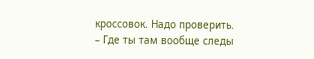кроссовок. Надо проверить.
– Где ты там вообще следы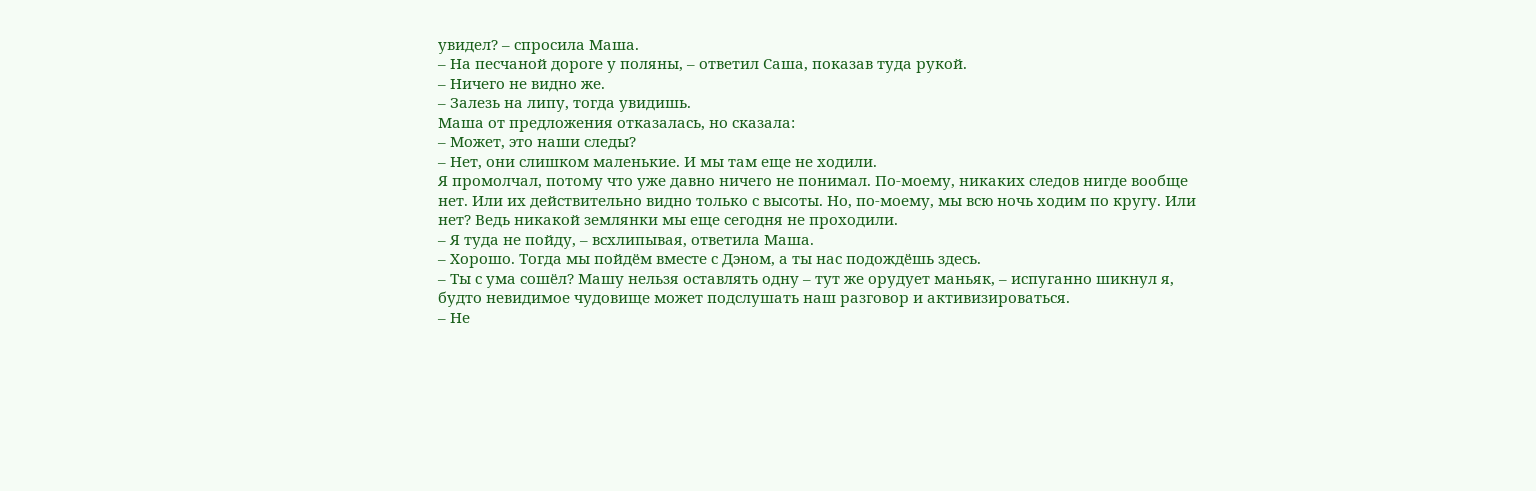увидел? – спросила Маша.
– На песчаной дороге у поляны, – ответил Саша, показав туда рукой.
– Ничего не видно же.
– Залезь на липу, тогда увидишь.
Маша от предложения отказалась, но сказала:
– Может, это наши следы?
– Нет, они слишком маленькие. И мы там еще не ходили.
Я промолчал, потому что уже давно ничего не понимал. По-моему, никаких следов нигде вообще нет. Или их действительно видно только с высоты. Но, по-моему, мы всю ночь ходим по кругу. Или нет? Ведь никакой землянки мы еще сегодня не проходили.
– Я туда не пойду, – всхлипывая, ответила Маша.
– Хорошо. Тогда мы пойдём вместе с Дэном, а ты нас подождёшь здесь.
– Ты с ума сошёл? Машу нельзя оставлять одну – тут же орудует маньяк, – испуганно шикнул я, будто невидимое чудовище может подслушать наш разговор и активизироваться.
– Не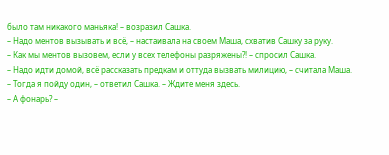было там никакого маньяка! – возразил Сашка.
– Надо ментов вызывать и всё, – настаивала на своем Маша, схватив Сашку за руку.
– Как мы ментов вызовем, если у всех телефоны разряжены?! – спросил Сашка.
– Надо идти домой, всё рассказать предкам и оттуда вызвать милицию, – считала Маша.
– Тогда я пойду один, – ответил Сашка. – Ждите меня здесь.
– А фонарь? –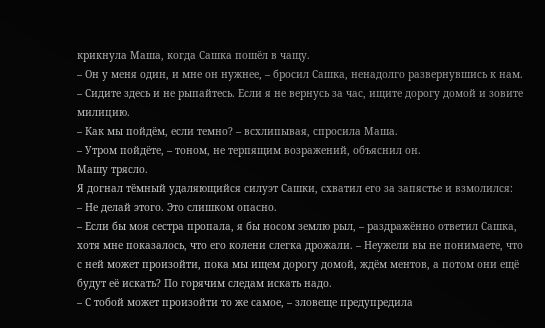крикнула Маша, когда Сашка пошёл в чащу.
– Он у меня один, и мне он нужнее, – бросил Сашка, ненадолго развернувшись к нам. – Сидите здесь и не рыпайтесь. Если я не вернусь за час, ищите дорогу домой и зовите милицию.
– Как мы пойдём, если темно? – всхлипывая, спросила Маша.
– Утром пойдёте, – тоном, не терпящим возражений, объяснил он.
Машу трясло.
Я догнал тёмный удаляющийся силуэт Сашки, схватил его за запястье и взмолился:
– Не делай этого. Это слишком опасно.
– Если бы моя сестра пропала, я бы носом землю рыл, – раздражённо ответил Сашка, хотя мне показалось, что его колени слегка дрожали. – Неужели вы не понимаете, что с ней может произойти, пока мы ищем дорогу домой, ждём ментов, а потом они ещё будут её искать? По горячим следам искать надо.
– С тобой может произойти то же самое, – зловеще предупредила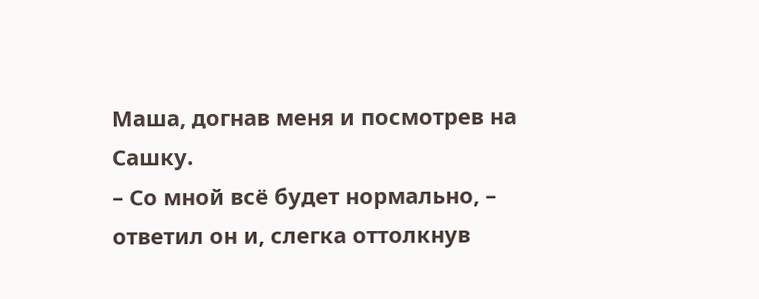Маша, догнав меня и посмотрев на Сашку.
– Со мной всё будет нормально, – ответил он и, слегка оттолкнув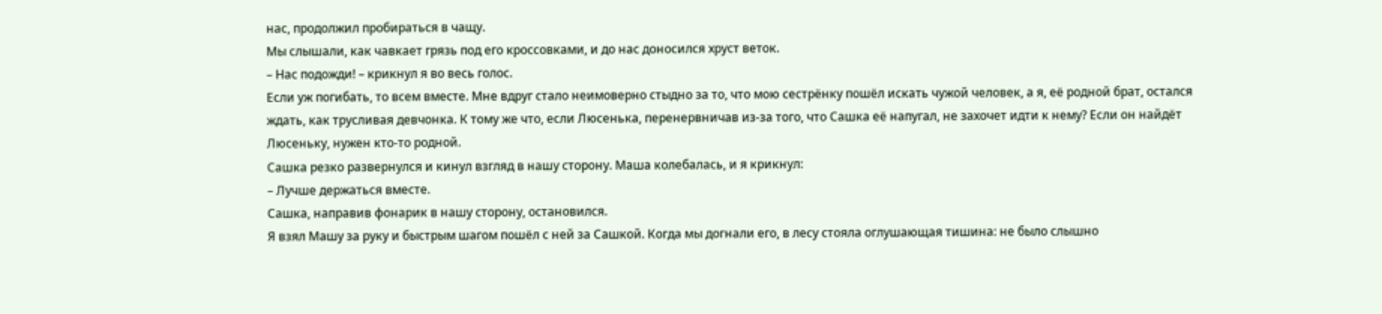нас, продолжил пробираться в чащу.
Мы слышали, как чавкает грязь под его кроссовками, и до нас доносился хруст веток.
– Нас подожди! – крикнул я во весь голос.
Если уж погибать, то всем вместе. Мне вдруг стало неимоверно стыдно за то, что мою сестрёнку пошёл искать чужой человек, а я, её родной брат, остался ждать, как трусливая девчонка. К тому же что, если Люсенька, перенервничав из-за того, что Сашка её напугал, не захочет идти к нему? Если он найдёт Люсеньку, нужен кто-то родной.
Сашка резко развернулся и кинул взгляд в нашу сторону. Маша колебалась, и я крикнул:
– Лучше держаться вместе.
Сашка, направив фонарик в нашу сторону, остановился.
Я взял Машу за руку и быстрым шагом пошёл с ней за Сашкой. Когда мы догнали его, в лесу стояла оглушающая тишина: не было слышно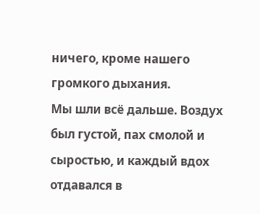ничего, кроме нашего громкого дыхания.
Мы шли всё дальше. Воздух был густой, пах смолой и сыростью, и каждый вдох отдавался в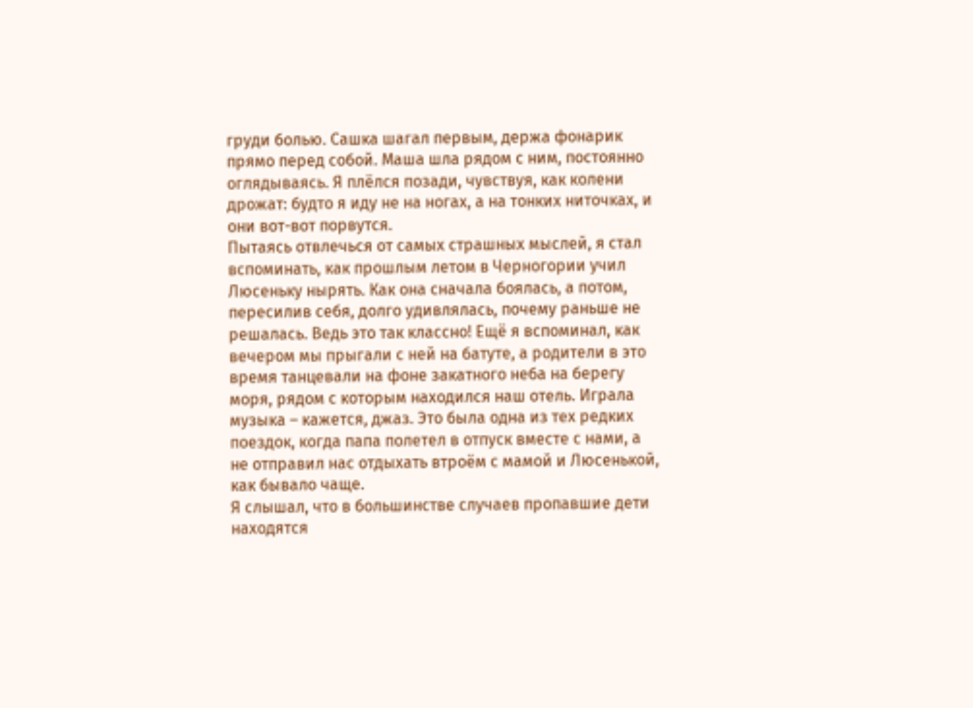груди болью. Сашка шагал первым, держа фонарик прямо перед собой. Маша шла рядом с ним, постоянно оглядываясь. Я плёлся позади, чувствуя, как колени дрожат: будто я иду не на ногах, а на тонких ниточках, и они вот-вот порвутся.
Пытаясь отвлечься от самых страшных мыслей, я стал вспоминать, как прошлым летом в Черногории учил Люсеньку нырять. Как она сначала боялась, а потом, пересилив себя, долго удивлялась, почему раньше не решалась. Ведь это так классно! Ещё я вспоминал, как вечером мы прыгали с ней на батуте, а родители в это время танцевали на фоне закатного неба на берегу моря, рядом с которым находился наш отель. Играла музыка – кажется, джаз. Это была одна из тех редких поездок, когда папа полетел в отпуск вместе с нами, а не отправил нас отдыхать втроём с мамой и Люсенькой, как бывало чаще.
Я слышал, что в большинстве случаев пропавшие дети находятся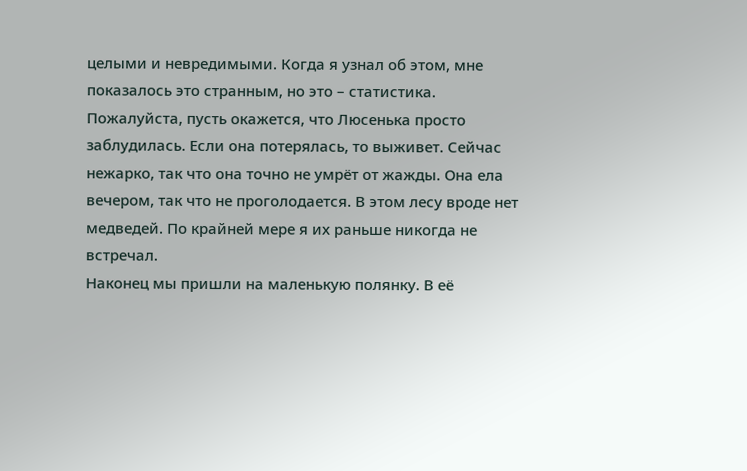целыми и невредимыми. Когда я узнал об этом, мне показалось это странным, но это – статистика. Пожалуйста, пусть окажется, что Люсенька просто заблудилась. Если она потерялась, то выживет. Сейчас нежарко, так что она точно не умрёт от жажды. Она ела вечером, так что не проголодается. В этом лесу вроде нет медведей. По крайней мере я их раньше никогда не встречал.
Наконец мы пришли на маленькую полянку. В её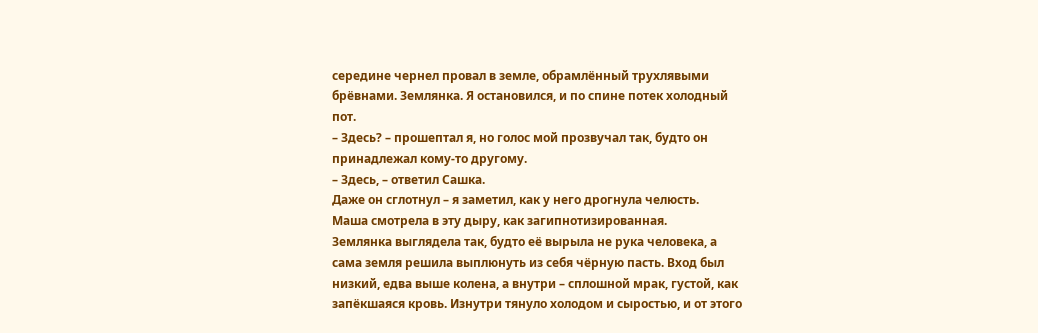середине чернел провал в земле, обрамлённый трухлявыми брёвнами. Землянка. Я остановился, и по спине потек холодный пот.
– Здесь? – прошептал я, но голос мой прозвучал так, будто он принадлежал кому-то другому.
– Здесь, – ответил Сашка.
Даже он сглотнул – я заметил, как у него дрогнула челюсть.
Маша смотрела в эту дыру, как загипнотизированная.
Землянка выглядела так, будто её вырыла не рука человека, а сама земля решила выплюнуть из себя чёрную пасть. Вход был низкий, едва выше колена, а внутри – сплошной мрак, густой, как запёкшаяся кровь. Изнутри тянуло холодом и сыростью, и от этого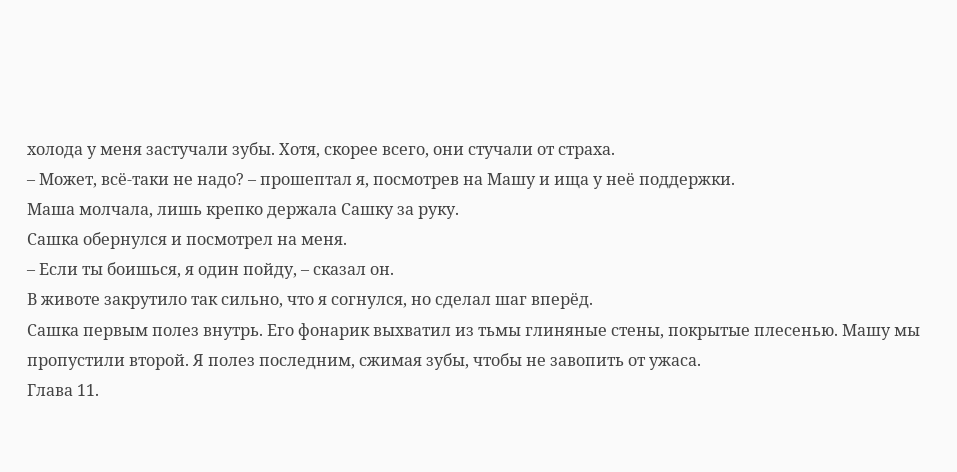холода у меня застучали зубы. Хотя, скорее всего, они стучали от страха.
– Может, всё-таки не надо? – прошептал я, посмотрев на Машу и ища у неё поддержки.
Маша молчала, лишь крепко держала Сашку за руку.
Сашка обернулся и посмотрел на меня.
– Если ты боишься, я один пойду, – сказал он.
В животе закрутило так сильно, что я согнулся, но сделал шаг вперёд.
Сашка первым полез внутрь. Его фонарик выхватил из тьмы глиняные стены, покрытые плесенью. Машу мы пропустили второй. Я полез последним, сжимая зубы, чтобы не завопить от ужаса.
Глава 11.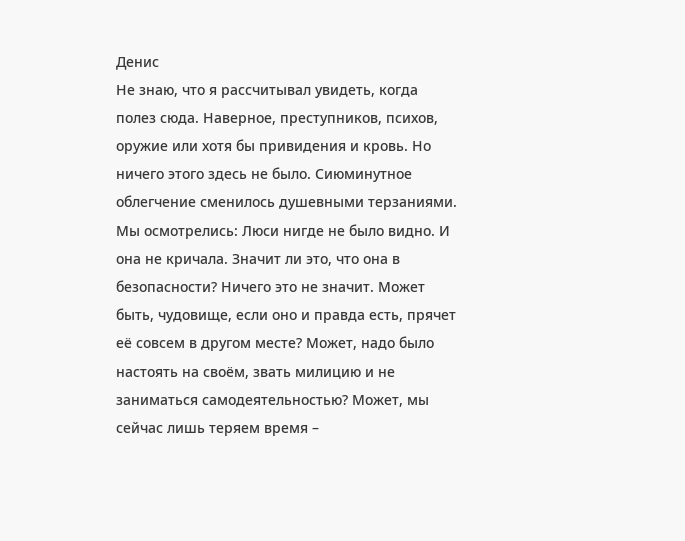Денис
Не знаю, что я рассчитывал увидеть, когда полез сюда. Наверное, преступников, психов, оружие или хотя бы привидения и кровь. Но ничего этого здесь не было. Сиюминутное облегчение сменилось душевными терзаниями.
Мы осмотрелись: Люси нигде не было видно. И она не кричала. Значит ли это, что она в безопасности? Ничего это не значит. Может быть, чудовище, если оно и правда есть, прячет её совсем в другом месте? Может, надо было настоять на своём, звать милицию и не заниматься самодеятельностью? Может, мы сейчас лишь теряем время –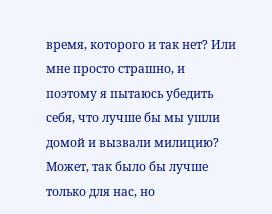время, которого и так нет? Или мне просто страшно, и поэтому я пытаюсь убедить себя, что лучше бы мы ушли домой и вызвали милицию? Может, так было бы лучше только для нас, но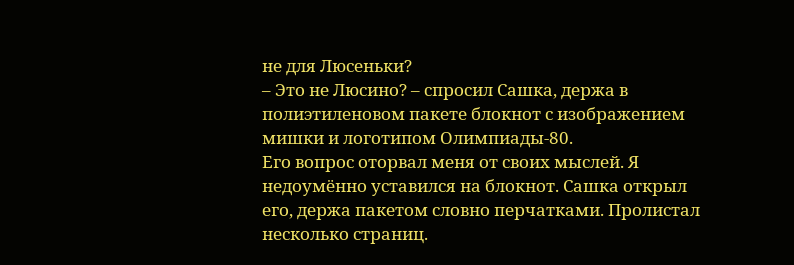не для Люсеньки?
– Это не Люсино? – спросил Сашка, держа в полиэтиленовом пакете блокнот с изображением мишки и логотипом Олимпиады-80.
Его вопрос оторвал меня от своих мыслей. Я недоумённо уставился на блокнот. Сашка открыл его, держа пакетом словно перчатками. Пролистал несколько страниц.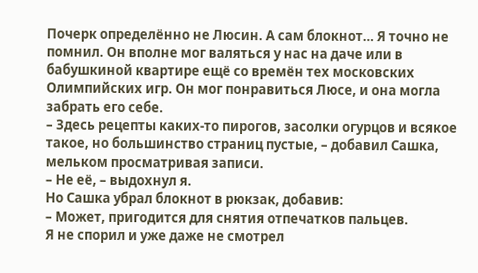Почерк определённо не Люсин. А сам блокнот… Я точно не помнил. Он вполне мог валяться у нас на даче или в бабушкиной квартире ещё со времён тех московских Олимпийских игр. Он мог понравиться Люсе, и она могла забрать его себе.
– Здесь рецепты каких-то пирогов, засолки огурцов и всякое такое, но большинство страниц пустые, – добавил Сашка, мельком просматривая записи.
– Не её, – выдохнул я.
Но Сашка убрал блокнот в рюкзак, добавив:
– Может, пригодится для снятия отпечатков пальцев.
Я не спорил и уже даже не смотрел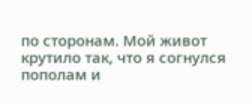по сторонам. Мой живот крутило так, что я согнулся пополам и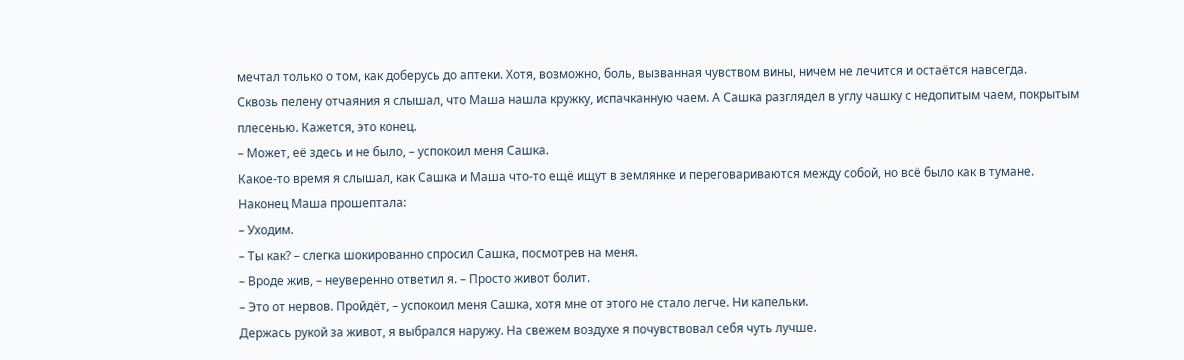мечтал только о том, как доберусь до аптеки. Хотя, возможно, боль, вызванная чувством вины, ничем не лечится и остаётся навсегда.
Сквозь пелену отчаяния я слышал, что Маша нашла кружку, испачканную чаем. А Сашка разглядел в углу чашку с недопитым чаем, покрытым плесенью. Кажется, это конец.
– Может, её здесь и не было, – успокоил меня Сашка.
Какое-то время я слышал, как Сашка и Маша что-то ещё ищут в землянке и переговариваются между собой, но всё было как в тумане.
Наконец Маша прошептала:
– Уходим.
– Ты как? – слегка шокированно спросил Сашка, посмотрев на меня.
– Вроде жив, – неуверенно ответил я. – Просто живот болит.
– Это от нервов. Пройдёт, – успокоил меня Сашка, хотя мне от этого не стало легче. Ни капельки.
Держась рукой за живот, я выбрался наружу. На свежем воздухе я почувствовал себя чуть лучше.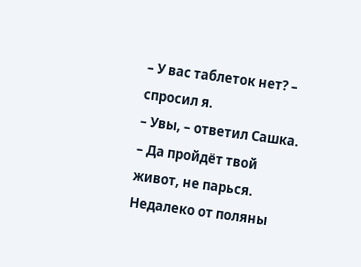– У вас таблеток нет? – спросил я.
– Увы, – ответил Сашка. – Да пройдёт твой живот, не парься.
Недалеко от поляны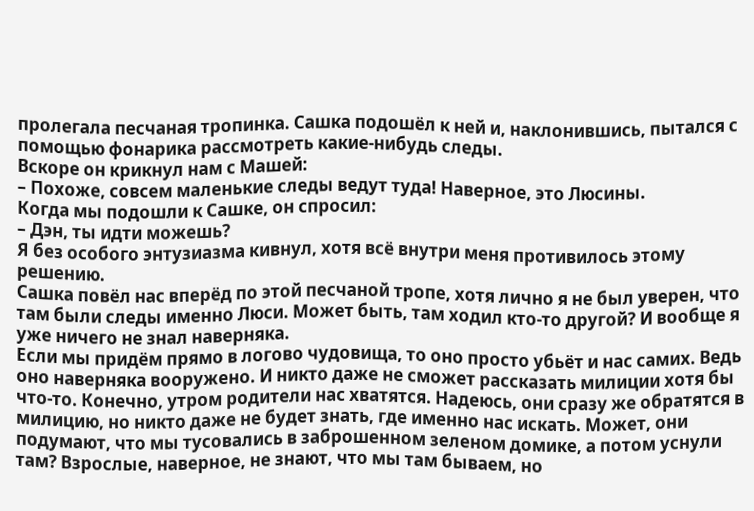пролегала песчаная тропинка. Сашка подошёл к ней и, наклонившись, пытался с помощью фонарика рассмотреть какие-нибудь следы.
Вскоре он крикнул нам с Машей:
– Похоже, совсем маленькие следы ведут туда! Наверное, это Люсины.
Когда мы подошли к Сашке, он спросил:
– Дэн, ты идти можешь?
Я без особого энтузиазма кивнул, хотя всё внутри меня противилось этому решению.
Сашка повёл нас вперёд по этой песчаной тропе, хотя лично я не был уверен, что там были следы именно Люси. Может быть, там ходил кто-то другой? И вообще я уже ничего не знал наверняка.
Если мы придём прямо в логово чудовища, то оно просто убьёт и нас самих. Ведь оно наверняка вооружено. И никто даже не сможет рассказать милиции хотя бы что-то. Конечно, утром родители нас хватятся. Надеюсь, они сразу же обратятся в милицию, но никто даже не будет знать, где именно нас искать. Может, они подумают, что мы тусовались в заброшенном зеленом домике, а потом уснули там? Взрослые, наверное, не знают, что мы там бываем, но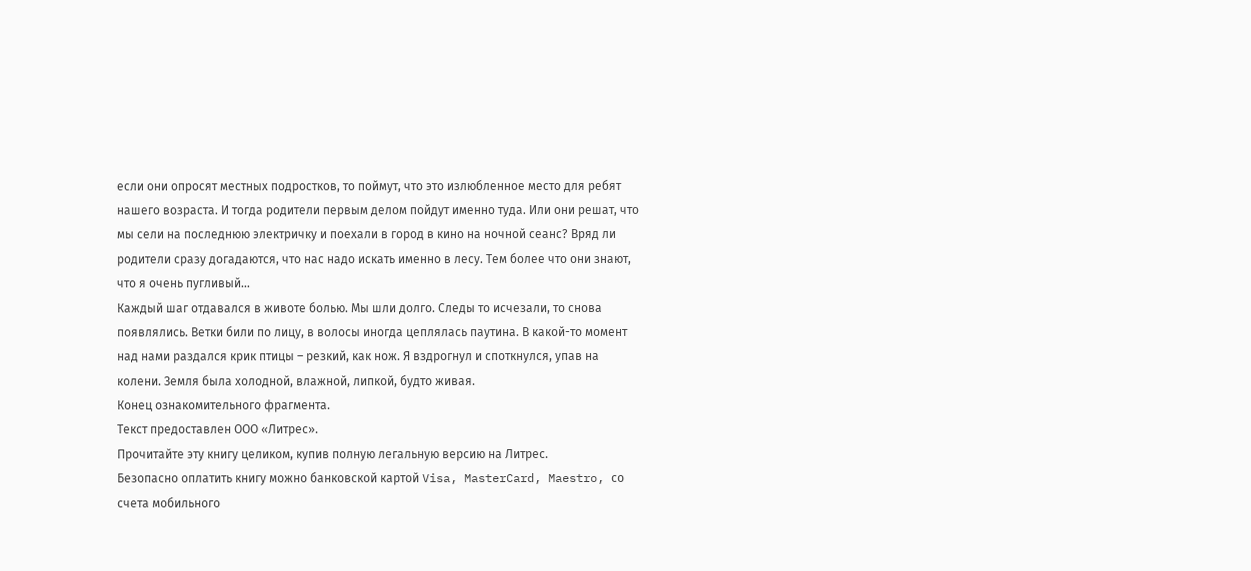если они опросят местных подростков, то поймут, что это излюбленное место для ребят нашего возраста. И тогда родители первым делом пойдут именно туда. Или они решат, что мы сели на последнюю электричку и поехали в город в кино на ночной сеанс? Вряд ли родители сразу догадаются, что нас надо искать именно в лесу. Тем более что они знают, что я очень пугливый…
Каждый шаг отдавался в животе болью. Мы шли долго. Следы то исчезали, то снова появлялись. Ветки били по лицу, в волосы иногда цеплялась паутина. В какой-то момент над нами раздался крик птицы – резкий, как нож. Я вздрогнул и споткнулся, упав на колени. Земля была холодной, влажной, липкой, будто живая.
Конец ознакомительного фрагмента.
Текст предоставлен ООО «Литрес».
Прочитайте эту книгу целиком, купив полную легальную версию на Литрес.
Безопасно оплатить книгу можно банковской картой Visa, MasterCard, Maestro, со счета мобильного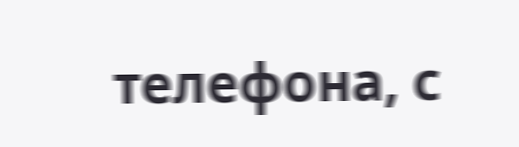телефона, с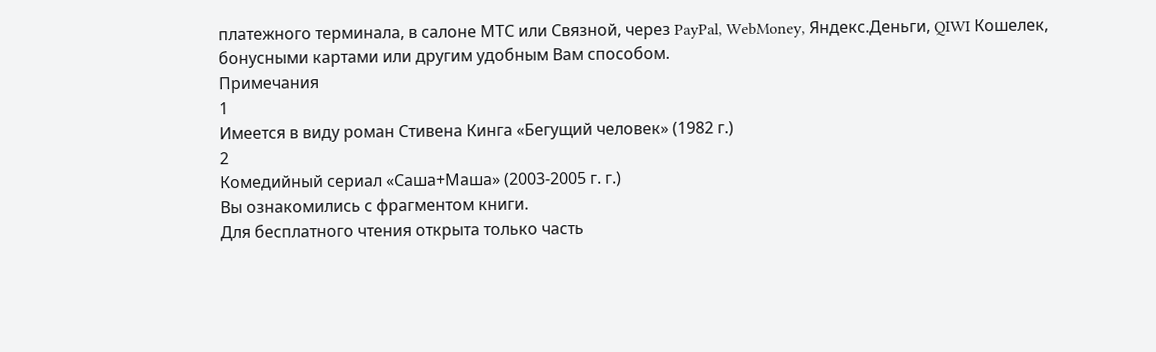платежного терминала, в салоне МТС или Связной, через PayPal, WebMoney, Яндекс.Деньги, QIWI Кошелек, бонусными картами или другим удобным Вам способом.
Примечания
1
Имеется в виду роман Стивена Кинга «Бегущий человек» (1982 г.)
2
Комедийный сериал «Саша+Маша» (2003-2005 г. г.)
Вы ознакомились с фрагментом книги.
Для бесплатного чтения открыта только часть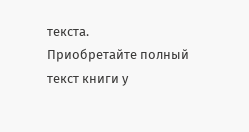текста.
Приобретайте полный текст книги у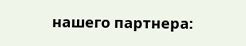нашего партнера: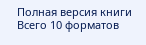Полная версия книги
Всего 10 форматов